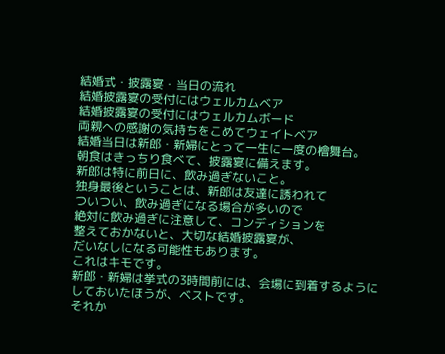結婚式・披露宴・当日の流れ
結婚披露宴の受付にはウェルカムベア
結婚披露宴の受付にはウェルカムボード
両親への感謝の気持ちをこめてウェイトベア
結婚当日は新郎・新婦にとって一生に一度の檜舞台。
朝食はきっちり食べて、披露宴に備えます。
新郎は特に前日に、飲み過ぎないこと。
独身最後ということは、新郎は友達に誘われて
ついつい、飲み過ぎになる場合が多いので
絶対に飲み過ぎに注意して、コンディションを
整えておかないと、大切な結婚披露宴が、
だいなしになる可能性もあります。
これはキモです。
新郎・新婦は挙式の3時間前には、会場に到着するように
しておいたほうが、ベストです。
それか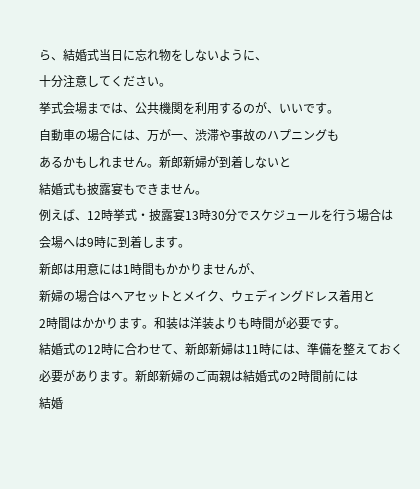ら、結婚式当日に忘れ物をしないように、
十分注意してください。
挙式会場までは、公共機関を利用するのが、いいです。
自動車の場合には、万が一、渋滞や事故のハプニングも
あるかもしれません。新郎新婦が到着しないと
結婚式も披露宴もできません。
例えば、12時挙式・披露宴13時30分でスケジュールを行う場合は
会場へは9時に到着します。
新郎は用意には1時間もかかりませんが、
新婦の場合はヘアセットとメイク、ウェディングドレス着用と
2時間はかかります。和装は洋装よりも時間が必要です。
結婚式の12時に合わせて、新郎新婦は11時には、準備を整えておく
必要があります。新郎新婦のご両親は結婚式の2時間前には
結婚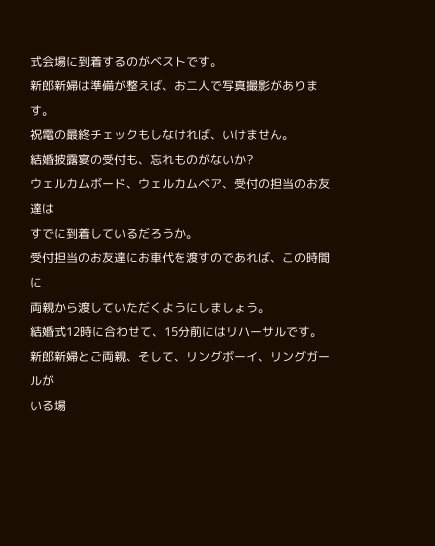式会場に到着するのがベストです。
新郎新婦は準備が整えば、お二人で写真撮影があります。
祝電の最終チェックもしなければ、いけません。
結婚披露宴の受付も、忘れものがないか?
ウェルカムボード、ウェルカムベア、受付の担当のお友達は
すでに到着しているだろうか。
受付担当のお友達にお車代を渡すのであれば、この時間に
両親から渡していただくようにしましょう。
結婚式12時に合わせて、15分前にはリハーサルです。
新郎新婦とご両親、そして、リングボーイ、リングガールが
いる場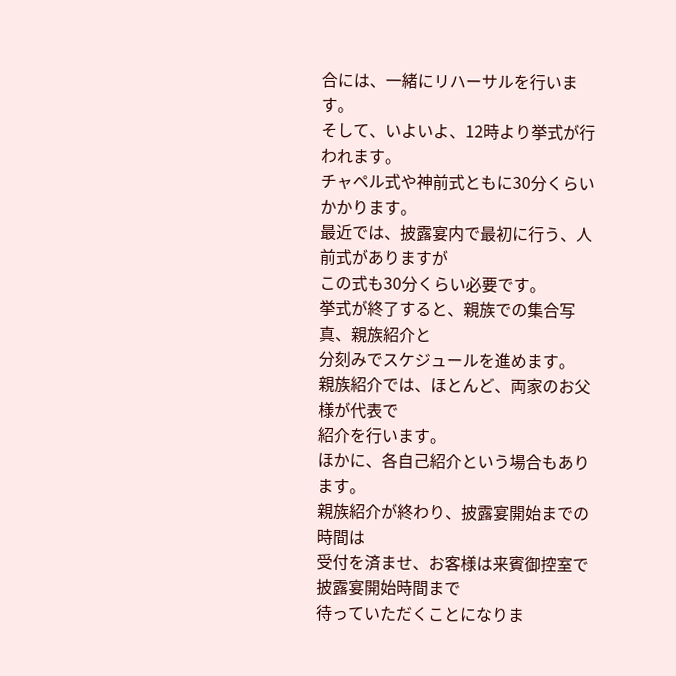合には、一緒にリハーサルを行います。
そして、いよいよ、12時より挙式が行われます。
チャペル式や神前式ともに30分くらいかかります。
最近では、披露宴内で最初に行う、人前式がありますが
この式も30分くらい必要です。
挙式が終了すると、親族での集合写真、親族紹介と
分刻みでスケジュールを進めます。
親族紹介では、ほとんど、両家のお父様が代表で
紹介を行います。
ほかに、各自己紹介という場合もあります。
親族紹介が終わり、披露宴開始までの時間は
受付を済ませ、お客様は来賓御控室で披露宴開始時間まで
待っていただくことになりま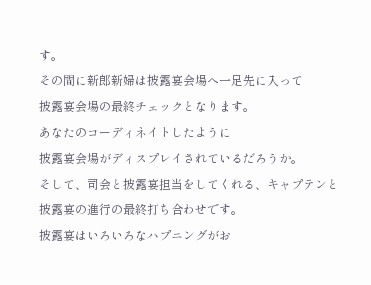す。
その間に新郎新婦は披露宴会場へ一足先に入って
披露宴会場の最終チェックとなります。
あなたのコーディネイトしたように
披露宴会場がディスプレイされているだろうか。
そして、司会と披露宴担当をしてくれる、キャプテンと
披露宴の進行の最終打ち合わせです。
披露宴はいろいろなハプニングがお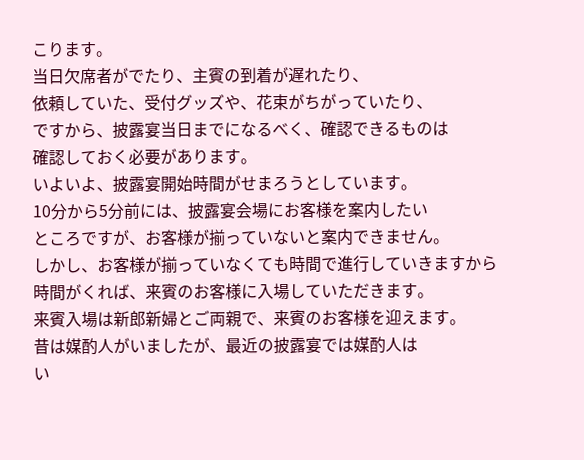こります。
当日欠席者がでたり、主賓の到着が遅れたり、
依頼していた、受付グッズや、花束がちがっていたり、
ですから、披露宴当日までになるべく、確認できるものは
確認しておく必要があります。
いよいよ、披露宴開始時間がせまろうとしています。
10分から5分前には、披露宴会場にお客様を案内したい
ところですが、お客様が揃っていないと案内できません。
しかし、お客様が揃っていなくても時間で進行していきますから
時間がくれば、来賓のお客様に入場していただきます。
来賓入場は新郎新婦とご両親で、来賓のお客様を迎えます。
昔は媒酌人がいましたが、最近の披露宴では媒酌人は
い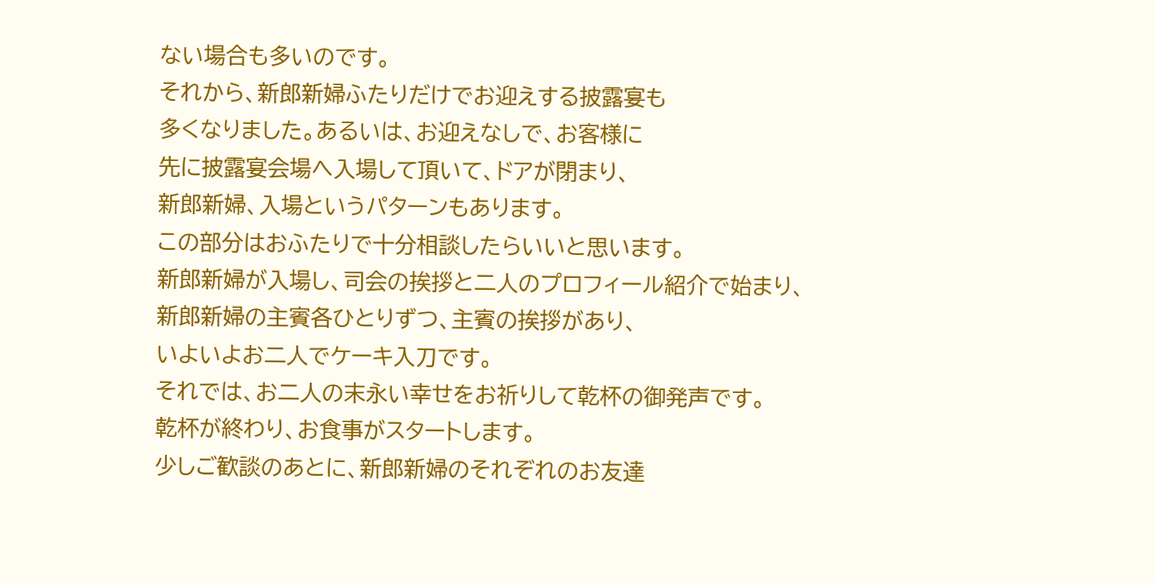ない場合も多いのです。
それから、新郎新婦ふたりだけでお迎えする披露宴も
多くなりました。あるいは、お迎えなしで、お客様に
先に披露宴会場へ入場して頂いて、ドアが閉まり、
新郎新婦、入場というパターンもあります。
この部分はおふたりで十分相談したらいいと思います。
新郎新婦が入場し、司会の挨拶と二人のプロフィール紹介で始まり、
新郎新婦の主賓各ひとりずつ、主賓の挨拶があり、
いよいよお二人でケーキ入刀です。
それでは、お二人の末永い幸せをお祈りして乾杯の御発声です。
乾杯が終わり、お食事がスタートします。
少しご歓談のあとに、新郎新婦のそれぞれのお友達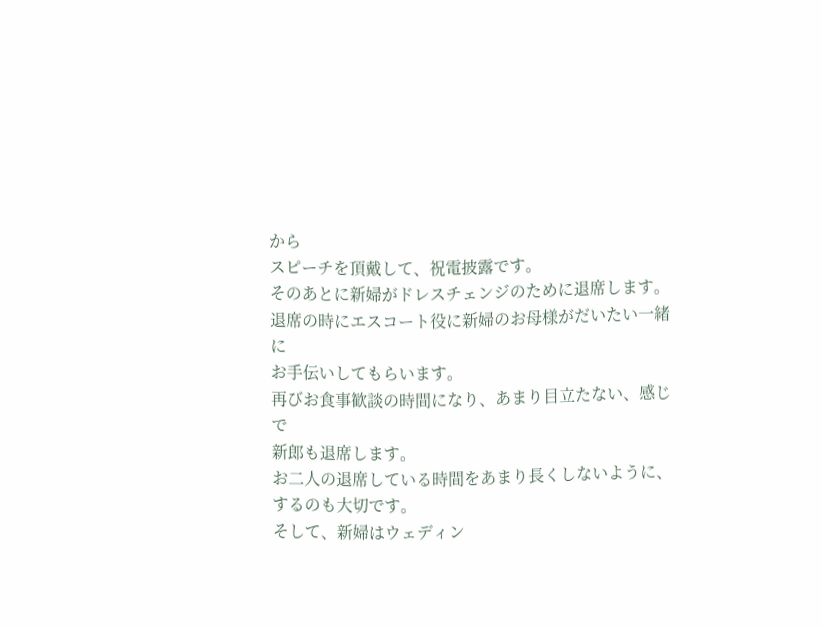から
スピーチを頂戴して、祝電披露です。
そのあとに新婦がドレスチェンジのために退席します。
退席の時にエスコート役に新婦のお母様がだいたい一緒に
お手伝いしてもらいます。
再びお食事歓談の時間になり、あまり目立たない、感じで
新郎も退席します。
お二人の退席している時間をあまり長くしないように、
するのも大切です。
そして、新婦はウェディン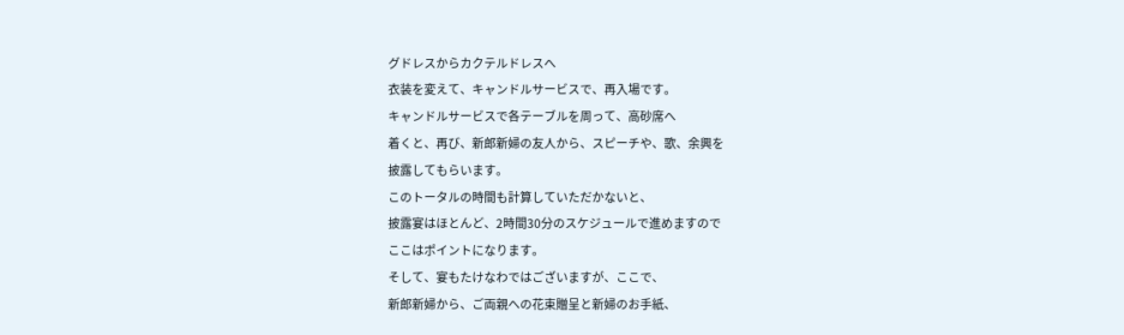グドレスからカクテルドレスへ
衣装を変えて、キャンドルサービスで、再入場です。
キャンドルサービスで各テーブルを周って、高砂席へ
着くと、再び、新郎新婦の友人から、スピーチや、歌、余興を
披露してもらいます。
このトータルの時間も計算していただかないと、
披露宴はほとんど、2時間30分のスケジュールで進めますので
ここはポイントになります。
そして、宴もたけなわではございますが、ここで、
新郎新婦から、ご両親への花束贈呈と新婦のお手紙、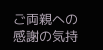ご両親への感謝の気持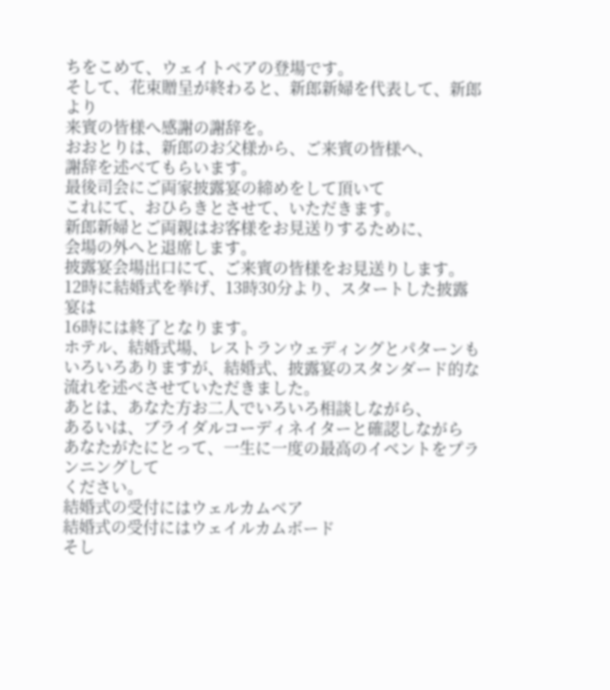ちをこめて、ウェイトベアの登場です。
そして、花束贈呈が終わると、新郎新婦を代表して、新郎より
来賓の皆様へ感謝の謝辞を。
おおとりは、新郎のお父様から、ご来賓の皆様へ、
謝辞を述べてもらいます。
最後司会にご両家披露宴の締めをして頂いて
これにて、おひらきとさせて、いただきます。
新郎新婦とご両親はお客様をお見送りするために、
会場の外へと退席します。
披露宴会場出口にて、ご来賓の皆様をお見送りします。
12時に結婚式を挙げ、13時30分より、スタートした披露宴は
16時には終了となります。
ホテル、結婚式場、レストランウェディングとパターンも
いろいろありますが、結婚式、披露宴のスタンダード的な
流れを述べさせていただきました。
あとは、あなた方お二人でいろいろ相談しながら、
あるいは、ブライダルコーディネイターと確認しながら
あなたがたにとって、一生に一度の最高のイベントをプランニングして
ください。
結婚式の受付にはウェルカムベア
結婚式の受付にはウェイルカムボード
そし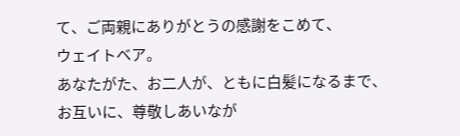て、ご両親にありがとうの感謝をこめて、
ウェイトベア。
あなたがた、お二人が、ともに白髪になるまで、
お互いに、尊敬しあいなが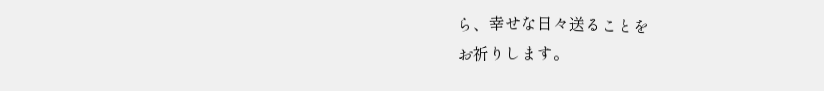ら、幸せな日々送ることを
お祈りします。